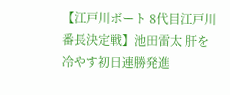【江戸川ボート 8代目江戸川番長決定戦】池田雷太 肝を冷やす初日連勝発進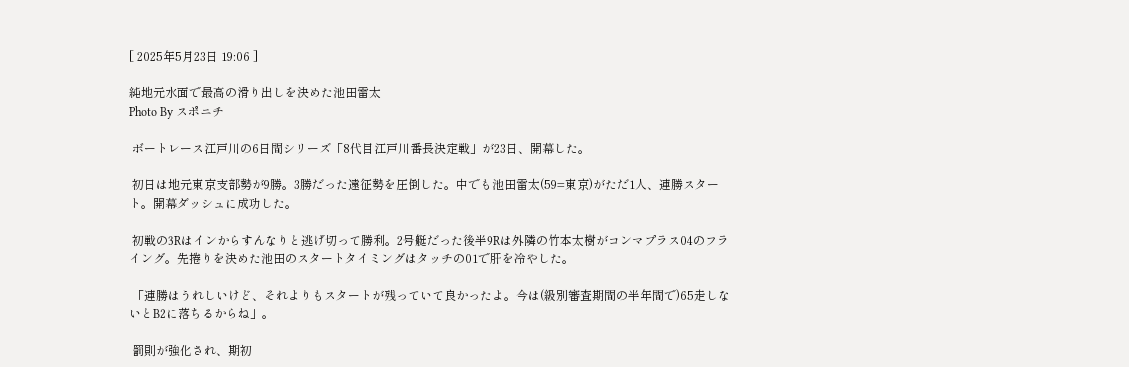[ 2025年5月23日 19:06 ]

純地元水面で最高の滑り出しを決めた池田雷太
Photo By スポニチ

 ボートレース江戸川の6日間シリーズ「8代目江戸川番長決定戦」が23日、開幕した。

 初日は地元東京支部勢が9勝。3勝だった遠征勢を圧倒した。中でも池田雷太(59=東京)がただ1人、連勝スタート。開幕ダッシュに成功した。

 初戦の3Rはインからすんなりと逃げ切って勝利。2号艇だった後半9Rは外隣の竹本太樹がコンマプラス04のフライング。先捲りを決めた池田のスタートタイミングはタッチの01で肝を冷やした。

 「連勝はうれしいけど、それよりもスタートが残っていて良かったよ。今は(級別審査期間の半年間で)65走しないとB2に落ちるからね」。

 罰則が強化され、期初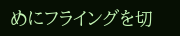めにフライングを切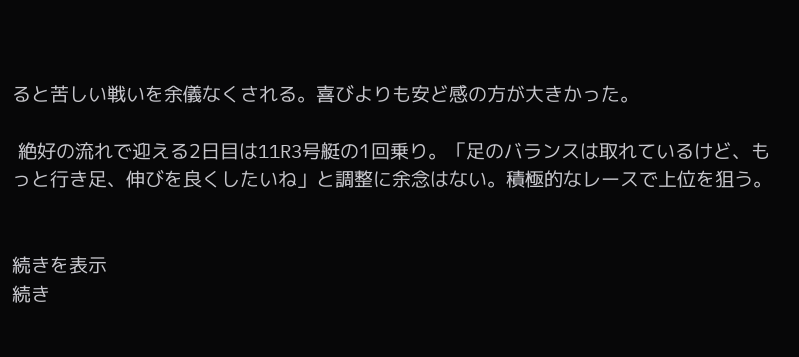ると苦しい戦いを余儀なくされる。喜びよりも安ど感の方が大きかった。

 絶好の流れで迎える2日目は11R3号艇の1回乗り。「足のバランスは取れているけど、もっと行き足、伸びを良くしたいね」と調整に余念はない。積極的なレースで上位を狙う。


続きを表示
続き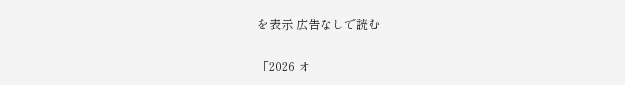を表示 広告なしで読む

「2026 オ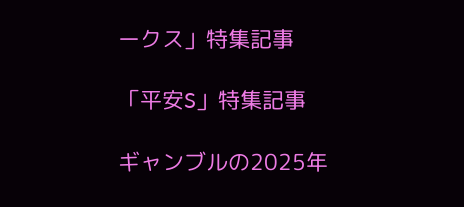ークス」特集記事

「平安S」特集記事

ギャンブルの2025年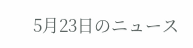5月23日のニュース